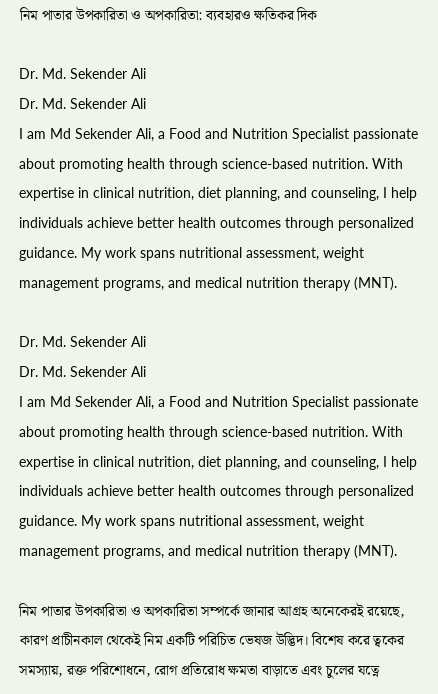নিম পাতার উপকারিতা ও অপকারিতা: ব্যবহারও ক্ষতিকর দিক

Dr. Md. Sekender Ali
Dr. Md. Sekender Ali
I am Md Sekender Ali, a Food and Nutrition Specialist passionate about promoting health through science-based nutrition. With expertise in clinical nutrition, diet planning, and counseling, I help individuals achieve better health outcomes through personalized guidance. My work spans nutritional assessment, weight management programs, and medical nutrition therapy (MNT).

Dr. Md. Sekender Ali
Dr. Md. Sekender Ali
I am Md Sekender Ali, a Food and Nutrition Specialist passionate about promoting health through science-based nutrition. With expertise in clinical nutrition, diet planning, and counseling, I help individuals achieve better health outcomes through personalized guidance. My work spans nutritional assessment, weight management programs, and medical nutrition therapy (MNT).

নিম পাতার উপকারিতা ও অপকারিতা সম্পর্কে জানার আগ্রহ অনেকেরই রয়েছে, কারণ প্রাচীনকাল থেকেই নিম একটি পরিচিত ভেষজ উদ্ভিদ। বিশেষ করে ত্বকের সমস্যায়, রক্ত পরিশোধনে, রোগ প্রতিরোধ ক্ষমতা বাড়াতে এবং চুলের যত্নে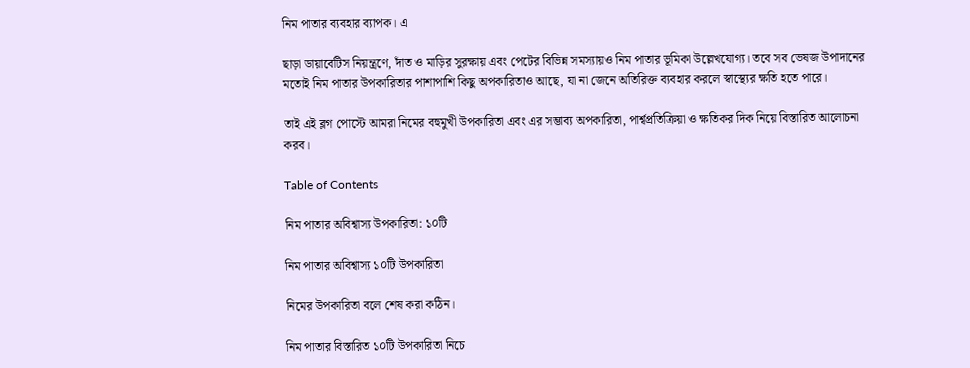নিম পাতার ব্যবহার ব্যাপক। এ

ছাড়া ডায়াবেটিস নিয়ন্ত্রণে, দাঁত ও মাড়ির সুরক্ষায় এবং পেটের বিভিন্ন সমস্যায়ও নিম পাতার ভূমিকা উল্লেখযোগ্য। তবে সব ভেষজ উপাদানের মতোই নিম পাতার উপকারিতার পাশাপাশি কিছু অপকারিতাও আছে, যা না জেনে অতিরিক্ত ব্যবহার করলে স্বাস্থ্যের ক্ষতি হতে পারে।

তাই এই ব্লগ পোস্টে আমরা নিমের বহুমুখী উপকারিতা এবং এর সম্ভাব্য অপকারিতা, পার্শ্বপ্রতিক্রিয়া ও ক্ষতিকর দিক নিয়ে বিস্তারিত আলোচনা করব।

Table of Contents

নিম পাতার অবিশ্বাস্য উপকারিতা: ১০টি

নিম পাতার অবিশ্বাস্য ১০টি উপকারিতা

নিমের উপকারিতা বলে শেষ করা কঠিন।

নিম পাতার বিস্তারিত ১০টি উপকারিতা নিচে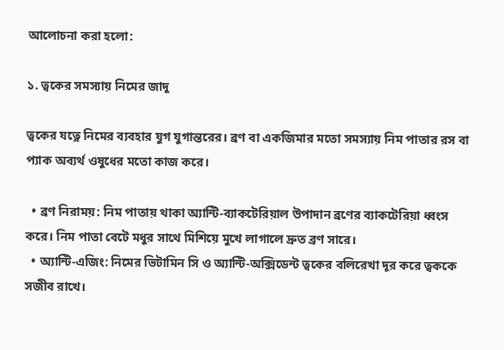আলোচনা করা হলো:

১. ত্বকের সমস্যায় নিমের জাদু

ত্বকের যত্নে নিমের ব্যবহার যুগ যুগান্তরের। ব্রণ বা একজিমার মতো সমস্যায় নিম পাতার রস বা প্যাক অব্যর্থ ওষুধের মতো কাজ করে।

  • ব্রণ নিরাময়: নিম পাতায় থাকা অ্যান্টি-ব্যাকটেরিয়াল উপাদান ব্রণের ব্যাকটেরিয়া ধ্বংস করে। নিম পাতা বেটে মধুর সাথে মিশিয়ে মুখে লাগালে দ্রুত ব্রণ সারে।
  • অ্যান্টি-এজিং: নিমের ভিটামিন সি ও অ্যান্টি-অক্সিডেন্ট ত্বকের বলিরেখা দূর করে ত্বককে সজীব রাখে।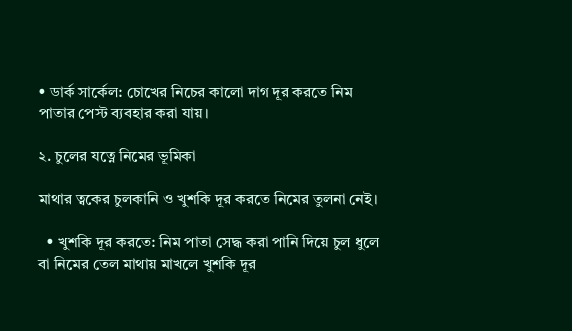• ডার্ক সার্কেল: চোখের নিচের কালো দাগ দূর করতে নিম পাতার পেস্ট ব্যবহার করা যায়।

২. চুলের যত্নে নিমের ভূমিকা

মাথার ত্বকের চুলকানি ও খুশকি দূর করতে নিমের তুলনা নেই।

  • খুশকি দূর করতে: নিম পাতা সেদ্ধ করা পানি দিয়ে চুল ধুলে বা নিমের তেল মাথায় মাখলে খুশকি দূর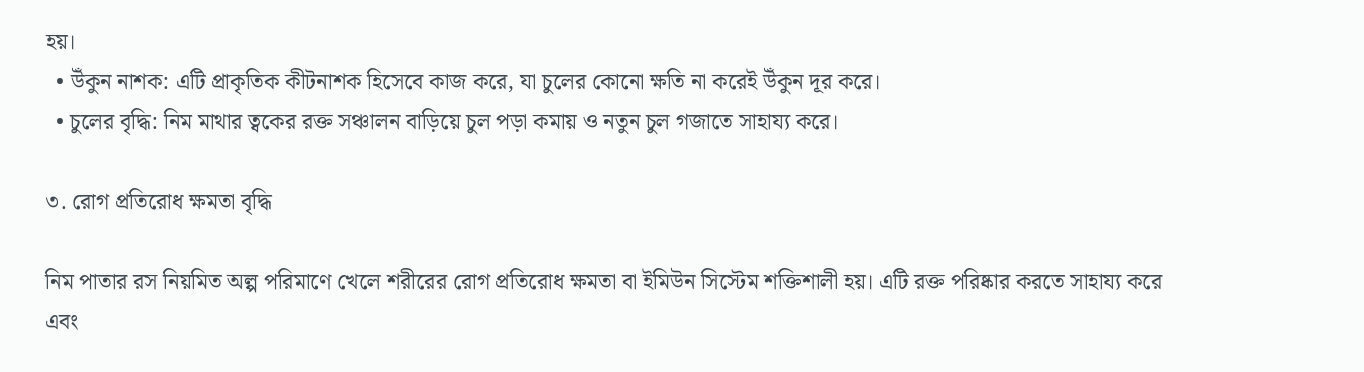হয়।
  • উঁকুন নাশক: এটি প্রাকৃতিক কীটনাশক হিসেবে কাজ করে, যা চুলের কোনো ক্ষতি না করেই উঁকুন দূর করে।
  • চুলের বৃদ্ধি: নিম মাথার ত্বকের রক্ত সঞ্চালন বাড়িয়ে চুল পড়া কমায় ও নতুন চুল গজাতে সাহায্য করে।

৩. রোগ প্রতিরোধ ক্ষমতা বৃদ্ধি

নিম পাতার রস নিয়মিত অল্প পরিমাণে খেলে শরীরের রোগ প্রতিরোধ ক্ষমতা বা ইমিউন সিস্টেম শক্তিশালী হয়। এটি রক্ত পরিষ্কার করতে সাহায্য করে এবং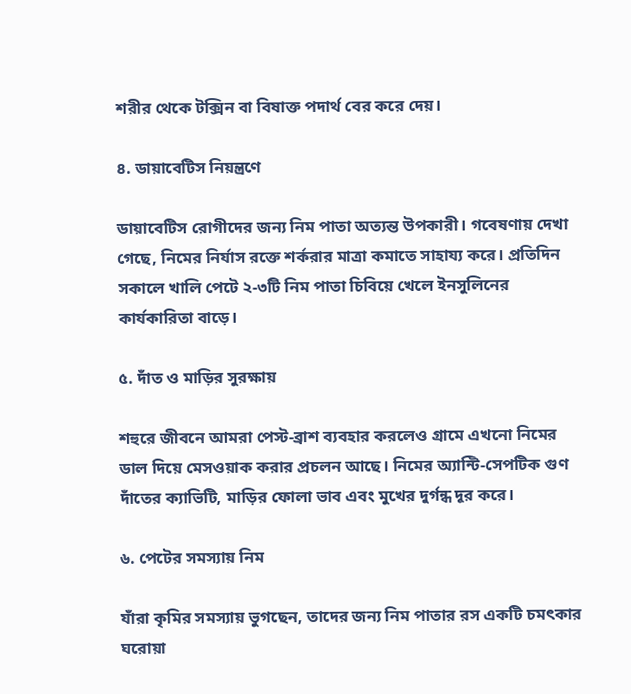শরীর থেকে টক্সিন বা বিষাক্ত পদার্থ বের করে দেয়।

৪. ডায়াবেটিস নিয়ন্ত্রণে

ডায়াবেটিস রোগীদের জন্য নিম পাতা অত্যন্ত উপকারী। গবেষণায় দেখা গেছে, নিমের নির্যাস রক্তে শর্করার মাত্রা কমাতে সাহায্য করে। প্রতিদিন সকালে খালি পেটে ২-৩টি নিম পাতা চিবিয়ে খেলে ইনসুলিনের কার্যকারিতা বাড়ে।

৫. দাঁত ও মাড়ির সুরক্ষায়

শহুরে জীবনে আমরা পেস্ট-ব্রাশ ব্যবহার করলেও গ্রামে এখনো নিমের ডাল দিয়ে মেসওয়াক করার প্রচলন আছে। নিমের অ্যান্টি-সেপটিক গুণ দাঁতের ক্যাভিটি, মাড়ির ফোলা ভাব এবং মুখের দুর্গন্ধ দূর করে।

৬. পেটের সমস্যায় নিম

যাঁরা কৃমির সমস্যায় ভুগছেন, তাদের জন্য নিম পাতার রস একটি চমৎকার ঘরোয়া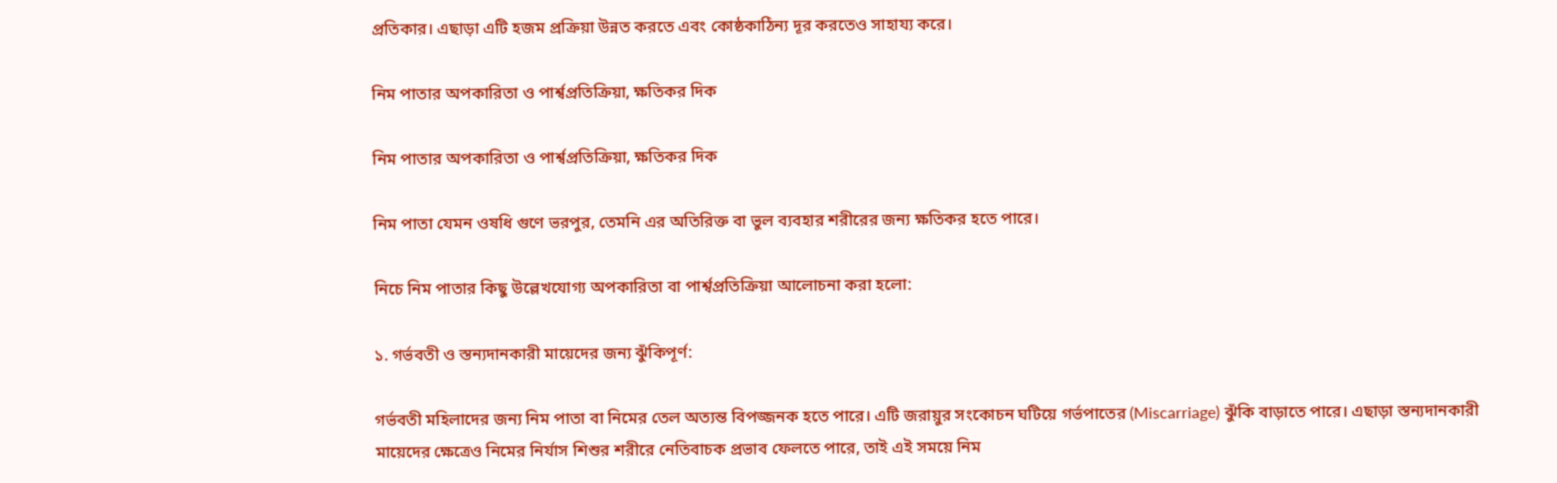প্রতিকার। এছাড়া এটি হজম প্রক্রিয়া উন্নত করতে এবং কোষ্ঠকাঠিন্য দূর করতেও সাহায্য করে।

নিম পাতার অপকারিতা ও পার্শ্বপ্রতিক্রিয়া, ক্ষতিকর দিক

নিম পাতার অপকারিতা ও পার্শ্বপ্রতিক্রিয়া, ক্ষতিকর দিক

নিম পাতা যেমন ওষধি গুণে ভরপুর, তেমনি এর অতিরিক্ত বা ভুল ব্যবহার শরীরের জন্য ক্ষতিকর হতে পারে।

নিচে নিম পাতার কিছু উল্লেখযোগ্য অপকারিতা বা পার্শ্বপ্রতিক্রিয়া আলোচনা করা হলো:

১. গর্ভবতী ও স্তন্যদানকারী মায়েদের জন্য ঝুঁকিপূর্ণ:

গর্ভবতী মহিলাদের জন্য নিম পাতা বা নিমের তেল অত্যন্ত বিপজ্জনক হতে পারে। এটি জরায়ুর সংকোচন ঘটিয়ে গর্ভপাতের (Miscarriage) ঝুঁকি বাড়াতে পারে। এছাড়া স্তন্যদানকারী মায়েদের ক্ষেত্রেও নিমের নির্যাস শিশুর শরীরে নেতিবাচক প্রভাব ফেলতে পারে, তাই এই সময়ে নিম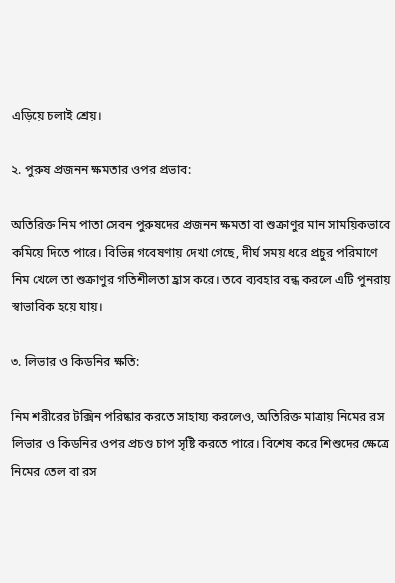এড়িয়ে চলাই শ্রেয়।

২. পুরুষ প্রজনন ক্ষমতার ওপর প্রভাব:

অতিরিক্ত নিম পাতা সেবন পুরুষদের প্রজনন ক্ষমতা বা শুক্রাণুর মান সাময়িকভাবে কমিয়ে দিতে পারে। বিভিন্ন গবেষণায় দেখা গেছে, দীর্ঘ সময় ধরে প্রচুর পরিমাণে নিম খেলে তা শুক্রাণুর গতিশীলতা হ্রাস করে। তবে ব্যবহার বন্ধ করলে এটি পুনরায় স্বাভাবিক হয়ে যায়।

৩. লিভার ও কিডনির ক্ষতি:

নিম শরীরের টক্সিন পরিষ্কার করতে সাহায্য করলেও, অতিরিক্ত মাত্রায় নিমের রস লিভার ও কিডনির ওপর প্রচণ্ড চাপ সৃষ্টি করতে পারে। বিশেষ করে শিশুদের ক্ষেত্রে নিমের তেল বা রস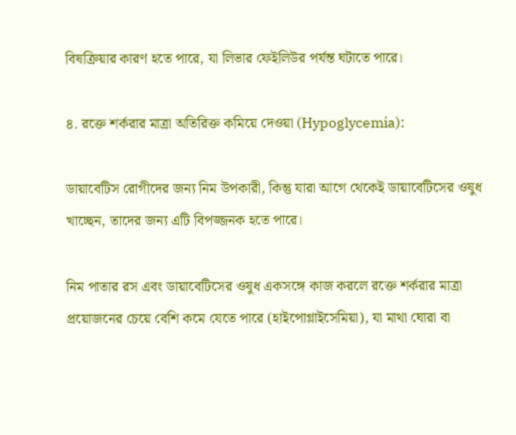বিষক্রিয়ার কারণ হতে পারে, যা লিভার ফেইলিউর পর্যন্ত ঘটাতে পারে।

৪. রক্তে শর্করার মাত্রা অতিরিক্ত কমিয়ে দেওয়া (Hypoglycemia):

ডায়াবেটিস রোগীদের জন্য নিম উপকারী, কিন্তু যারা আগে থেকেই ডায়াবেটিসের ওষুধ খাচ্ছেন, তাদের জন্য এটি বিপজ্জনক হতে পারে।

নিম পাতার রস এবং ডায়াবেটিসের ওষুধ একসঙ্গে কাজ করলে রক্তে শর্করার মাত্রা প্রয়োজনের চেয়ে বেশি কমে যেতে পারে (হাইপোগ্লাইসেমিয়া), যা মাথা ঘোরা বা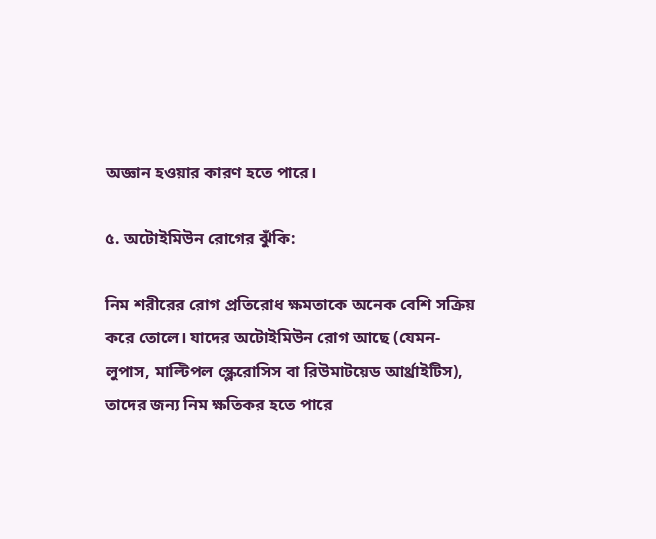অজ্ঞান হওয়ার কারণ হতে পারে।

৫. অটোইমিউন রোগের ঝুঁকি:

নিম শরীরের রোগ প্রতিরোধ ক্ষমতাকে অনেক বেশি সক্রিয় করে তোলে। যাদের অটোইমিউন রোগ আছে (যেমন- লুপাস, মাল্টিপল স্ক্লেরোসিস বা রিউমাটয়েড আর্থ্রাইটিস), তাদের জন্য নিম ক্ষতিকর হতে পারে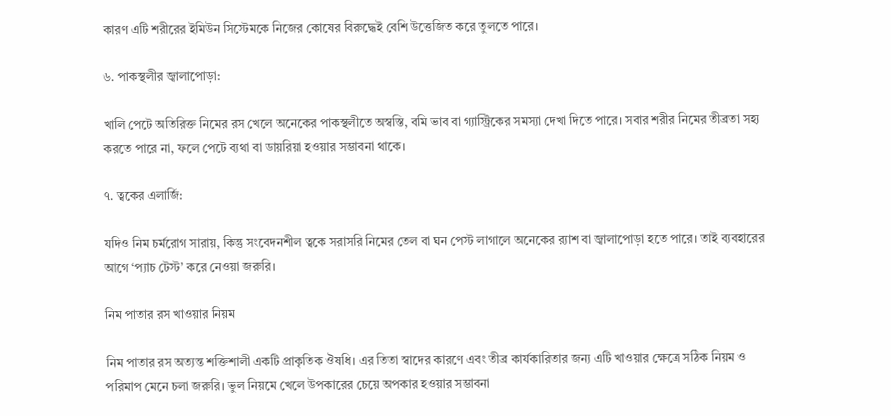কারণ এটি শরীরের ইমিউন সিস্টেমকে নিজের কোষের বিরুদ্ধেই বেশি উত্তেজিত করে তুলতে পারে।

৬. পাকস্থলীর জ্বালাপোড়া:

খালি পেটে অতিরিক্ত নিমের রস খেলে অনেকের পাকস্থলীতে অস্বস্তি, বমি ভাব বা গ্যাস্ট্রিকের সমস্যা দেখা দিতে পারে। সবার শরীর নিমের তীব্রতা সহ্য করতে পারে না, ফলে পেটে ব্যথা বা ডায়রিয়া হওয়ার সম্ভাবনা থাকে।

৭. ত্বকের এলার্জি:

যদিও নিম চর্মরোগ সারায়, কিন্তু সংবেদনশীল ত্বকে সরাসরি নিমের তেল বা ঘন পেস্ট লাগালে অনেকের র‍্যাশ বা জ্বালাপোড়া হতে পারে। তাই ব্যবহারের আগে ‘প্যাচ টেস্ট’ করে নেওয়া জরুরি।

নিম পাতার রস খাওয়ার নিয়ম

নিম পাতার রস অত্যন্ত শক্তিশালী একটি প্রাকৃতিক ঔষধি। এর তিতা স্বাদের কারণে এবং তীব্র কার্যকারিতার জন্য এটি খাওয়ার ক্ষেত্রে সঠিক নিয়ম ও পরিমাপ মেনে চলা জরুরি। ভুল নিয়মে খেলে উপকারের চেয়ে অপকার হওয়ার সম্ভাবনা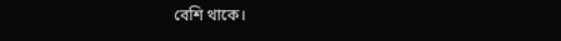বেশি থাকে।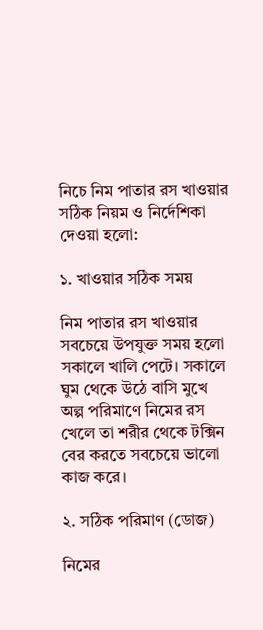নিচে নিম পাতার রস খাওয়ার সঠিক নিয়ম ও নির্দেশিকা দেওয়া হলো:

১. খাওয়ার সঠিক সময়

নিম পাতার রস খাওয়ার সবচেয়ে উপযুক্ত সময় হলো সকালে খালি পেটে। সকালে ঘুম থেকে উঠে বাসি মুখে অল্প পরিমাণে নিমের রস খেলে তা শরীর থেকে টক্সিন বের করতে সবচেয়ে ভালো কাজ করে।

২. সঠিক পরিমাণ (ডোজ)

নিমের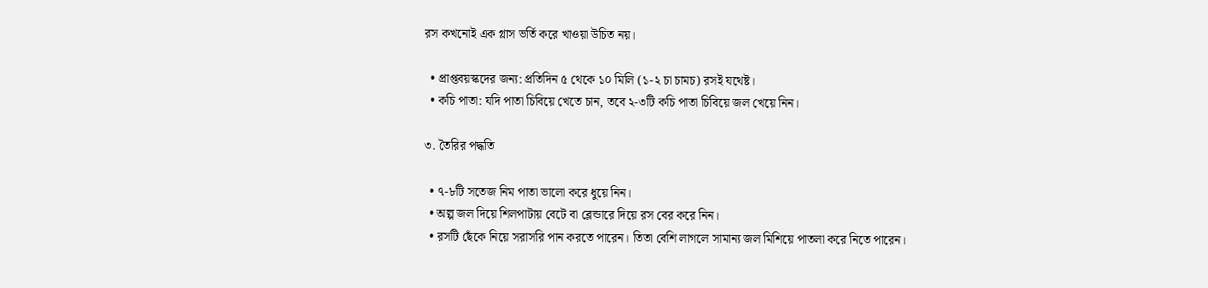রস কখনোই এক গ্লাস ভর্তি করে খাওয়া উচিত নয়।

  • প্রাপ্তবয়স্কদের জন্য: প্রতিদিন ৫ থেকে ১০ মিলি (১-২ চা চামচ) রসই যথেষ্ট।
  • কচি পাতা: যদি পাতা চিবিয়ে খেতে চান, তবে ২-৩টি কচি পাতা চিবিয়ে জল খেয়ে নিন।

৩. তৈরির পদ্ধতি

  • ৭-৮টি সতেজ নিম পাতা ভালো করে ধুয়ে নিন।
  • অল্প জল দিয়ে শিলপাটায় বেটে বা ব্লেন্ডারে দিয়ে রস বের করে নিন।
  • রসটি ছেঁকে নিয়ে সরাসরি পান করতে পারেন। তিতা বেশি লাগলে সামান্য জল মিশিয়ে পাতলা করে নিতে পারেন।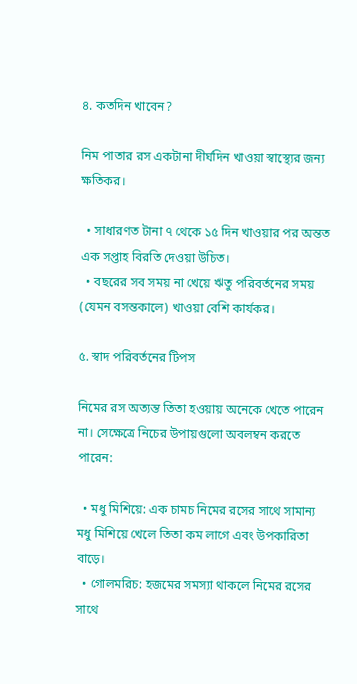৪. কতদিন খাবেন?

নিম পাতার রস একটানা দীর্ঘদিন খাওয়া স্বাস্থ্যের জন্য ক্ষতিকর।

  • সাধারণত টানা ৭ থেকে ১৫ দিন খাওয়ার পর অন্তত এক সপ্তাহ বিরতি দেওয়া উচিত।
  • বছরের সব সময় না খেয়ে ঋতু পরিবর্তনের সময় (যেমন বসন্তকালে) খাওয়া বেশি কার্যকর।

৫. স্বাদ পরিবর্তনের টিপস

নিমের রস অত্যন্ত তিতা হওয়ায় অনেকে খেতে পারেন না। সেক্ষেত্রে নিচের উপায়গুলো অবলম্বন করতে পারেন:

  • মধু মিশিয়ে: এক চামচ নিমের রসের সাথে সামান্য মধু মিশিয়ে খেলে তিতা কম লাগে এবং উপকারিতা বাড়ে।
  • গোলমরিচ: হজমের সমস্যা থাকলে নিমের রসের সাথে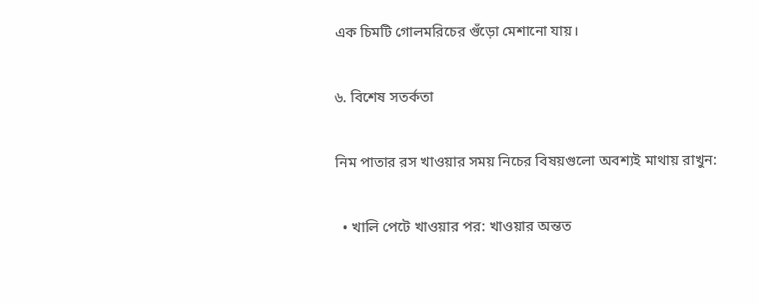এক চিমটি গোলমরিচের গুঁড়ো মেশানো যায়।

৬. বিশেষ সতর্কতা

নিম পাতার রস খাওয়ার সময় নিচের বিষয়গুলো অবশ্যই মাথায় রাখুন:

  • খালি পেটে খাওয়ার পর: খাওয়ার অন্তত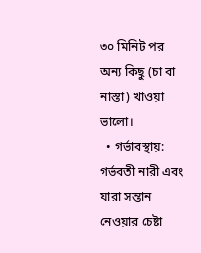৩০ মিনিট পর অন্য কিছু (চা বা নাস্তা) খাওয়া ভালো।
  • গর্ভাবস্থায়: গর্ভবতী নারী এবং যারা সন্তান নেওয়ার চেষ্টা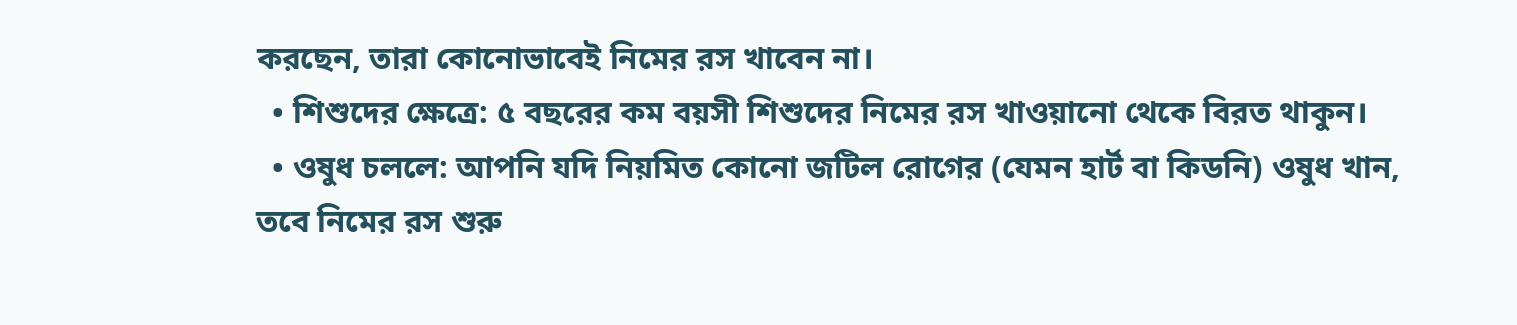করছেন, তারা কোনোভাবেই নিমের রস খাবেন না।
  • শিশুদের ক্ষেত্রে: ৫ বছরের কম বয়সী শিশুদের নিমের রস খাওয়ানো থেকে বিরত থাকুন।
  • ওষুধ চললে: আপনি যদি নিয়মিত কোনো জটিল রোগের (যেমন হার্ট বা কিডনি) ওষুধ খান, তবে নিমের রস শুরু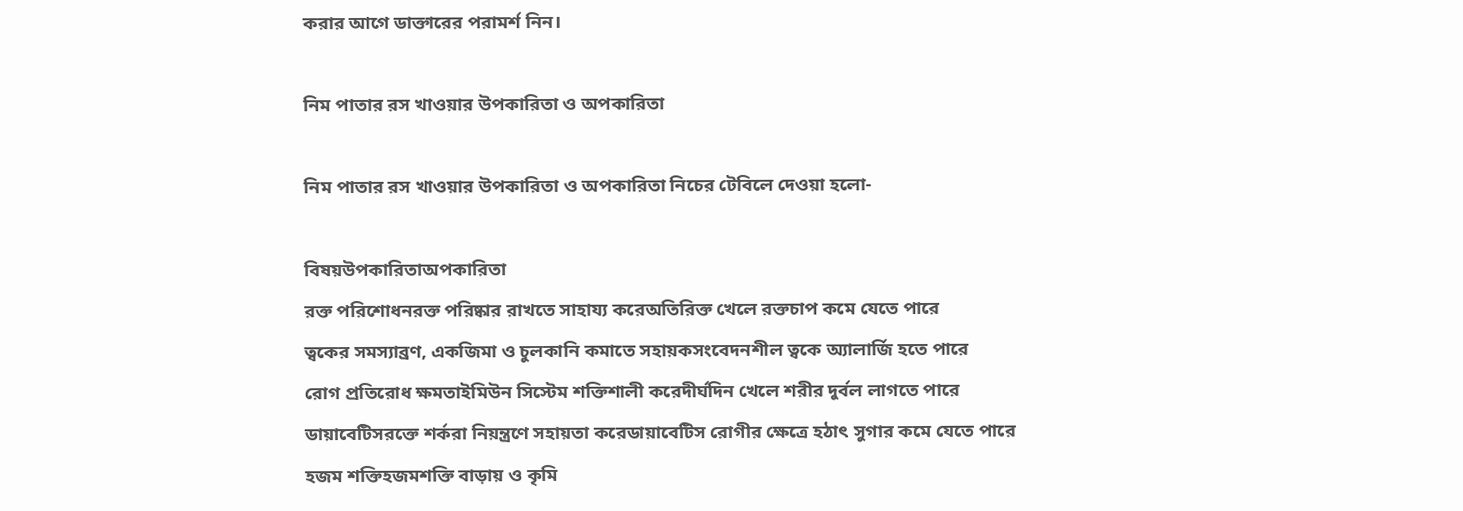করার আগে ডাক্তারের পরামর্শ নিন।

নিম পাতার রস খাওয়ার উপকারিতা ও অপকারিতা

নিম পাতার রস খাওয়ার উপকারিতা ও অপকারিতা নিচের টেবিলে দেওয়া হলো-

বিষয়উপকারিতাঅপকারিতা
রক্ত পরিশোধনরক্ত পরিষ্কার রাখতে সাহায্য করেঅতিরিক্ত খেলে রক্তচাপ কমে যেতে পারে
ত্বকের সমস্যাব্রণ, একজিমা ও চুলকানি কমাতে সহায়কসংবেদনশীল ত্বকে অ্যালার্জি হতে পারে
রোগ প্রতিরোধ ক্ষমতাইমিউন সিস্টেম শক্তিশালী করেদীর্ঘদিন খেলে শরীর দুর্বল লাগতে পারে
ডায়াবেটিসরক্তে শর্করা নিয়ন্ত্রণে সহায়তা করেডায়াবেটিস রোগীর ক্ষেত্রে হঠাৎ সুগার কমে যেতে পারে
হজম শক্তিহজমশক্তি বাড়ায় ও কৃমি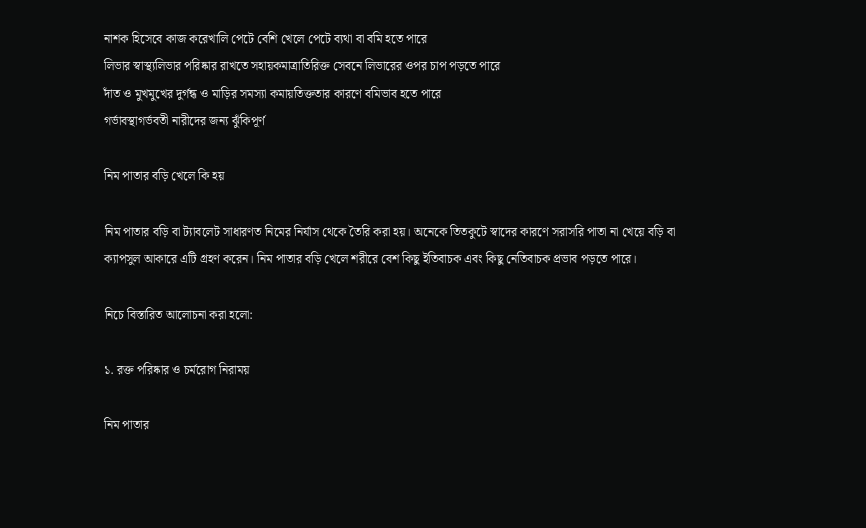নাশক হিসেবে কাজ করেখালি পেটে বেশি খেলে পেটে ব্যথা বা বমি হতে পারে
লিভার স্বাস্থ্যলিভার পরিষ্কার রাখতে সহায়কমাত্রাতিরিক্ত সেবনে লিভারের ওপর চাপ পড়তে পারে
দাঁত ও মুখমুখের দুর্গন্ধ ও মাড়ির সমস্যা কমায়তিক্ততার কারণে বমিভাব হতে পারে
গর্ভাবস্থাগর্ভবতী নারীদের জন্য ঝুঁকিপূর্ণ

নিম পাতার বড়ি খেলে কি হয়

নিম পাতার বড়ি বা ট্যাবলেট সাধারণত নিমের নির্যাস থেকে তৈরি করা হয়। অনেকে তিতকুটে স্বাদের কারণে সরাসরি পাতা না খেয়ে বড়ি বা ক্যাপসুল আকারে এটি গ্রহণ করেন। নিম পাতার বড়ি খেলে শরীরে বেশ কিছু ইতিবাচক এবং কিছু নেতিবাচক প্রভাব পড়তে পারে।

নিচে বিস্তারিত আলোচনা করা হলো:

১. রক্ত পরিষ্কার ও চর্মরোগ নিরাময়

নিম পাতার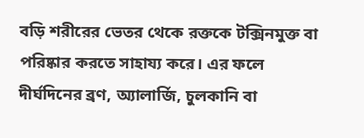বড়ি শরীরের ভেতর থেকে রক্তকে টক্সিনমুক্ত বা পরিষ্কার করতে সাহায্য করে। এর ফলে দীর্ঘদিনের ব্রণ, অ্যালার্জি, চুলকানি বা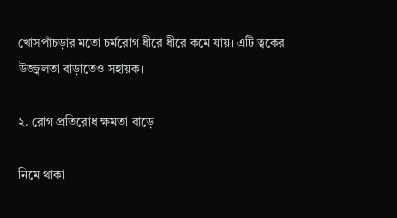খোসপাঁচড়ার মতো চর্মরোগ ধীরে ধীরে কমে যায়। এটি ত্বকের উজ্জ্বলতা বাড়াতেও সহায়ক।

২. রোগ প্রতিরোধ ক্ষমতা বাড়ে

নিমে থাকা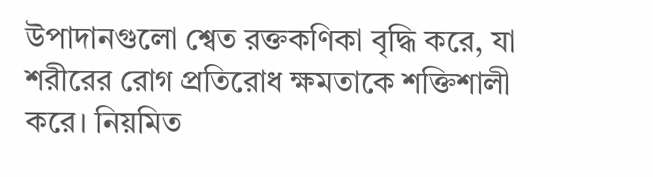উপাদানগুলো শ্বেত রক্তকণিকা বৃদ্ধি করে, যা শরীরের রোগ প্রতিরোধ ক্ষমতাকে শক্তিশালী করে। নিয়মিত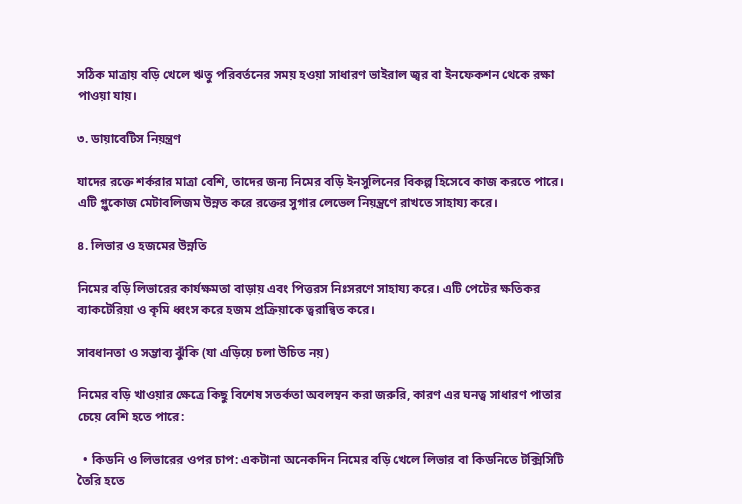সঠিক মাত্রায় বড়ি খেলে ঋতু পরিবর্তনের সময় হওয়া সাধারণ ভাইরাল জ্বর বা ইনফেকশন থেকে রক্ষা পাওয়া যায়।

৩. ডায়াবেটিস নিয়ন্ত্রণ

যাদের রক্তে শর্করার মাত্রা বেশি, তাদের জন্য নিমের বড়ি ইনসুলিনের বিকল্প হিসেবে কাজ করতে পারে। এটি গ্লুকোজ মেটাবলিজম উন্নত করে রক্তের সুগার লেভেল নিয়ন্ত্রণে রাখতে সাহায্য করে।

৪. লিভার ও হজমের উন্নতি

নিমের বড়ি লিভারের কার্যক্ষমতা বাড়ায় এবং পিত্তরস নিঃসরণে সাহায্য করে। এটি পেটের ক্ষতিকর ব্যাকটেরিয়া ও কৃমি ধ্বংস করে হজম প্রক্রিয়াকে ত্বরান্বিত করে।

সাবধানতা ও সম্ভাব্য ঝুঁকি (যা এড়িয়ে চলা উচিত নয়)

নিমের বড়ি খাওয়ার ক্ষেত্রে কিছু বিশেষ সতর্কতা অবলম্বন করা জরুরি, কারণ এর ঘনত্ব সাধারণ পাতার চেয়ে বেশি হতে পারে:

  • কিডনি ও লিভারের ওপর চাপ: একটানা অনেকদিন নিমের বড়ি খেলে লিভার বা কিডনিতে টক্সিসিটি তৈরি হতে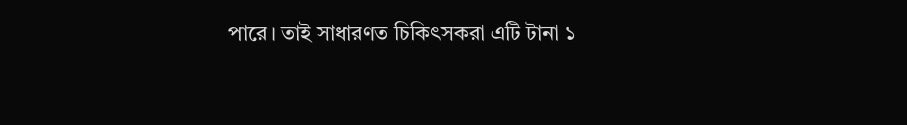পারে। তাই সাধারণত চিকিৎসকরা এটি টানা ১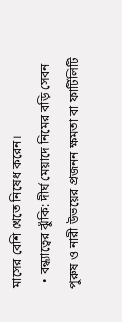মাসের বেশি খেতে নিষেধ করেন।
  • বন্ধ্যাত্বের ঝুঁকি: দীর্ঘ মেয়াদে নিমের বড়ি সেবন পুরুষ ও নারী উভয়ের প্রজনন ক্ষমতা বা ফার্টিলিটি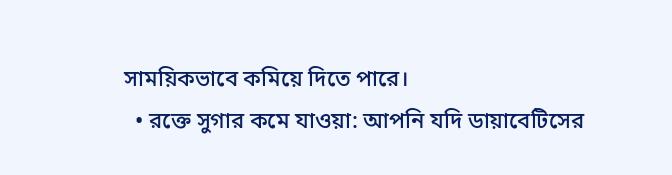সাময়িকভাবে কমিয়ে দিতে পারে।
  • রক্তে সুগার কমে যাওয়া: আপনি যদি ডায়াবেটিসের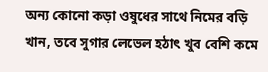অন্য কোনো কড়া ওষুধের সাথে নিমের বড়ি খান, তবে সুগার লেভেল হঠাৎ খুব বেশি কমে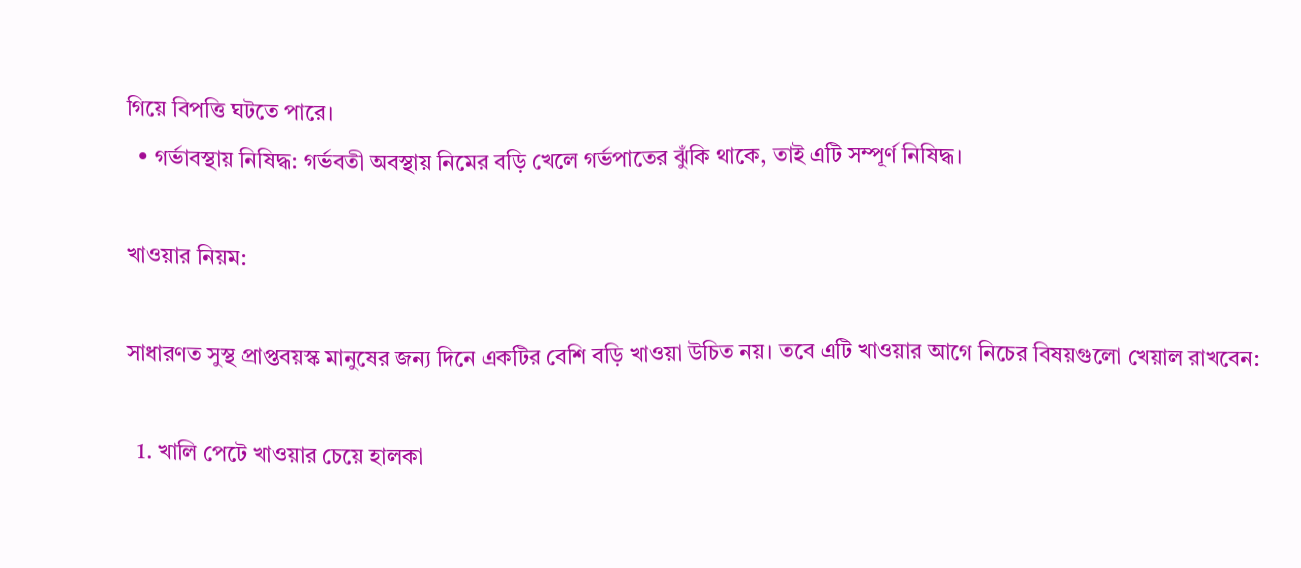গিয়ে বিপত্তি ঘটতে পারে।
  • গর্ভাবস্থায় নিষিদ্ধ: গর্ভবতী অবস্থায় নিমের বড়ি খেলে গর্ভপাতের ঝুঁকি থাকে, তাই এটি সম্পূর্ণ নিষিদ্ধ।

খাওয়ার নিয়ম:

সাধারণত সুস্থ প্রাপ্তবয়স্ক মানুষের জন্য দিনে একটির বেশি বড়ি খাওয়া উচিত নয়। তবে এটি খাওয়ার আগে নিচের বিষয়গুলো খেয়াল রাখবেন:

  1. খালি পেটে খাওয়ার চেয়ে হালকা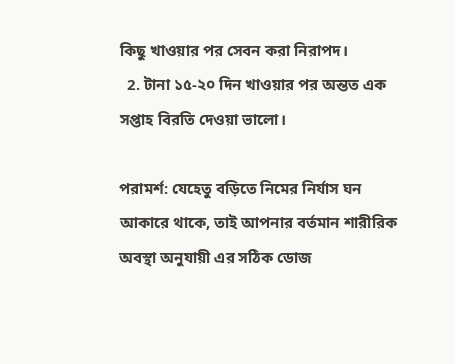কিছু খাওয়ার পর সেবন করা নিরাপদ।
  2. টানা ১৫-২০ দিন খাওয়ার পর অন্তত এক সপ্তাহ বিরতি দেওয়া ভালো।

পরামর্শ: যেহেতু বড়িতে নিমের নির্যাস ঘন আকারে থাকে, তাই আপনার বর্তমান শারীরিক অবস্থা অনুযায়ী এর সঠিক ডোজ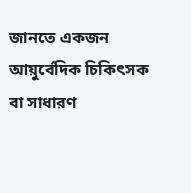জানতে একজন আয়ুর্বেদিক চিকিৎসক বা সাধারণ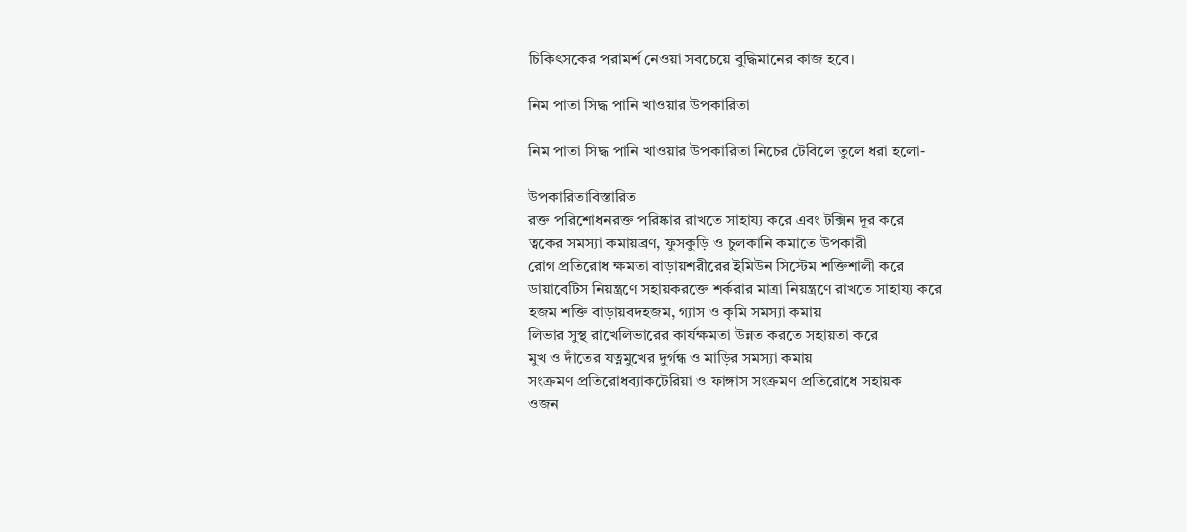চিকিৎসকের পরামর্শ নেওয়া সবচেয়ে বুদ্ধিমানের কাজ হবে।

নিম পাতা সিদ্ধ পানি খাওয়ার উপকারিতা

নিম পাতা সিদ্ধ পানি খাওয়ার উপকারিতা নিচের টেবিলে তুলে ধরা হলো-

উপকারিতাবিস্তারিত
রক্ত পরিশোধনরক্ত পরিষ্কার রাখতে সাহায্য করে এবং টক্সিন দূর করে
ত্বকের সমস্যা কমায়ব্রণ, ফুসকুড়ি ও চুলকানি কমাতে উপকারী
রোগ প্রতিরোধ ক্ষমতা বাড়ায়শরীরের ইমিউন সিস্টেম শক্তিশালী করে
ডায়াবেটিস নিয়ন্ত্রণে সহায়করক্তে শর্করার মাত্রা নিয়ন্ত্রণে রাখতে সাহায্য করে
হজম শক্তি বাড়ায়বদহজম, গ্যাস ও কৃমি সমস্যা কমায়
লিভার সুস্থ রাখেলিভারের কার্যক্ষমতা উন্নত করতে সহায়তা করে
মুখ ও দাঁতের যত্নমুখের দুর্গন্ধ ও মাড়ির সমস্যা কমায়
সংক্রমণ প্রতিরোধব্যাকটেরিয়া ও ফাঙ্গাস সংক্রমণ প্রতিরোধে সহায়ক
ওজন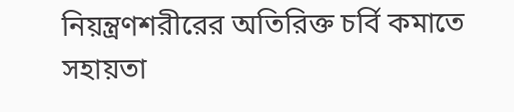নিয়ন্ত্রণশরীরের অতিরিক্ত চর্বি কমাতে সহায়তা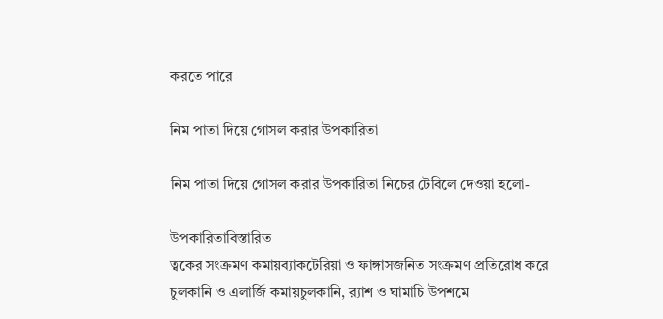করতে পারে

নিম পাতা দিয়ে গোসল করার উপকারিতা

নিম পাতা দিয়ে গোসল করার উপকারিতা নিচের টেবিলে দেওয়া হলো-

উপকারিতাবিস্তারিত
ত্বকের সংক্রমণ কমায়ব্যাকটেরিয়া ও ফাঙ্গাসজনিত সংক্রমণ প্রতিরোধ করে
চুলকানি ও এলার্জি কমায়চুলকানি, র‍্যাশ ও ঘামাচি উপশমে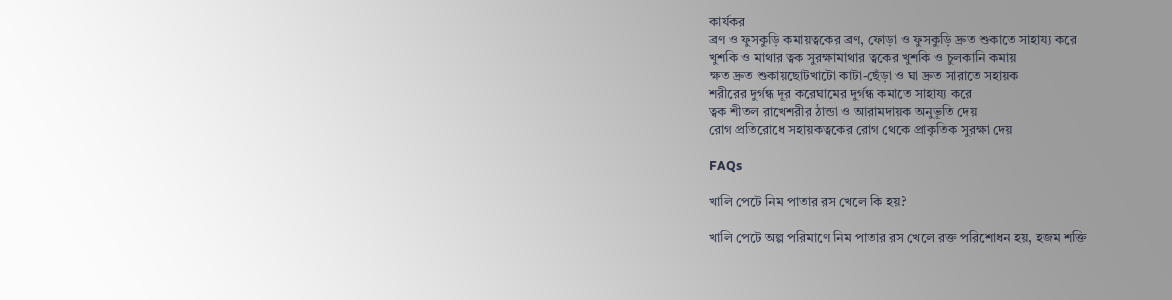কার্যকর
ব্রণ ও ফুসকুড়ি কমায়ত্বকের ব্রণ, ফোড়া ও ফুসকুড়ি দ্রুত শুকাতে সাহায্য করে
খুশকি ও মাথার ত্বক সুরক্ষামাথার ত্বকের খুশকি ও চুলকানি কমায়
ক্ষত দ্রুত শুকায়ছোটখাটো কাটা-ছেঁড়া ও ঘা দ্রুত সারাতে সহায়ক
শরীরের দুর্গন্ধ দূর করেঘামের দুর্গন্ধ কমাতে সাহায্য করে
ত্বক শীতল রাখেশরীর ঠান্ডা ও আরামদায়ক অনুভূতি দেয়
রোগ প্রতিরোধে সহায়কত্বকের রোগ থেকে প্রাকৃতিক সুরক্ষা দেয়

FAQs

খালি পেটে নিম পাতার রস খেলে কি হয়?

খালি পেটে অল্প পরিমাণে নিম পাতার রস খেলে রক্ত পরিশোধন হয়, হজম শক্তি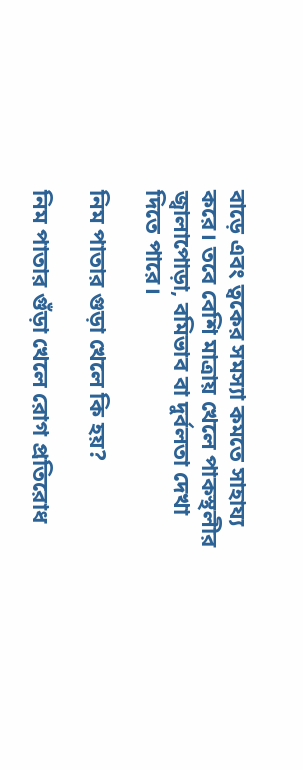বাড়ে এবং ত্বকের সমস্যা কমতে সাহায্য করে। তবে বেশি মাত্রায় খেলে পাকস্থলীর জ্বালাপোড়া, বমিভাব বা দুর্বলতা দেখা দিতে পারে।

নিম পাতার গুড়া খেলে কি হয়?

নিম পাতার গুঁড়া খেলে রোগ প্রতিরোধ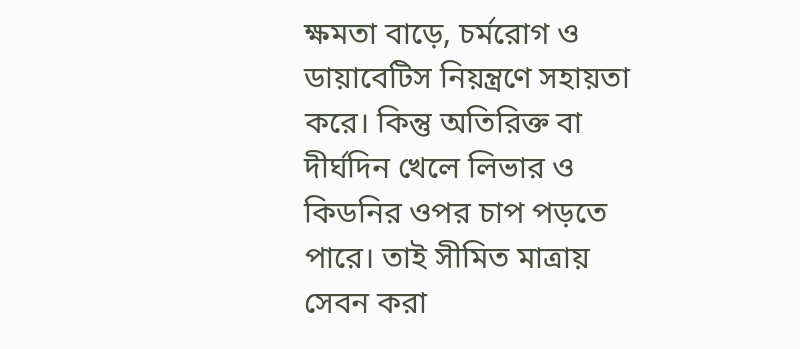ক্ষমতা বাড়ে, চর্মরোগ ও ডায়াবেটিস নিয়ন্ত্রণে সহায়তা করে। কিন্তু অতিরিক্ত বা দীর্ঘদিন খেলে লিভার ও কিডনির ওপর চাপ পড়তে পারে। তাই সীমিত মাত্রায় সেবন করা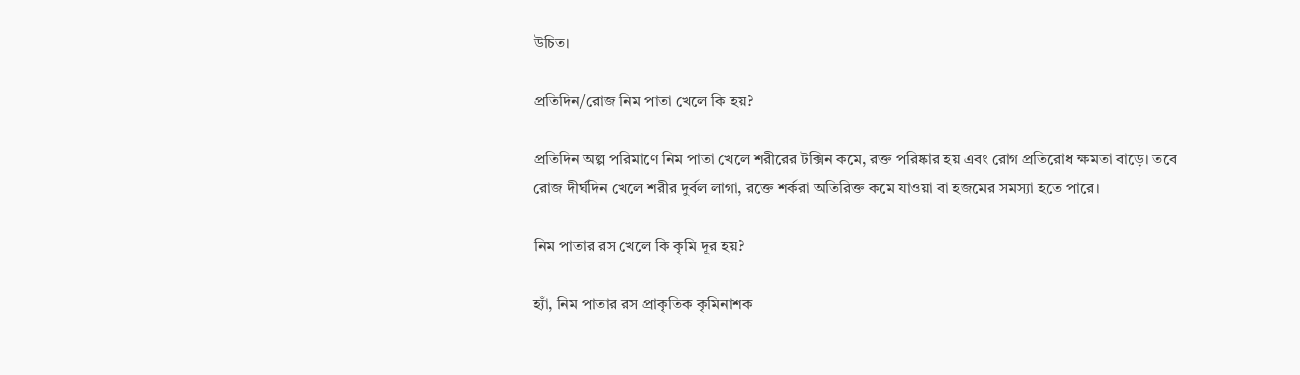উচিত।

প্রতিদিন/রোজ নিম পাতা খেলে কি হয়?

প্রতিদিন অল্প পরিমাণে নিম পাতা খেলে শরীরের টক্সিন কমে, রক্ত পরিষ্কার হয় এবং রোগ প্রতিরোধ ক্ষমতা বাড়ে। তবে রোজ দীর্ঘদিন খেলে শরীর দুর্বল লাগা, রক্তে শর্করা অতিরিক্ত কমে যাওয়া বা হজমের সমস্যা হতে পারে।

নিম পাতার রস খেলে কি কৃমি দূর হয়?

হ্যাঁ, নিম পাতার রস প্রাকৃতিক কৃমিনাশক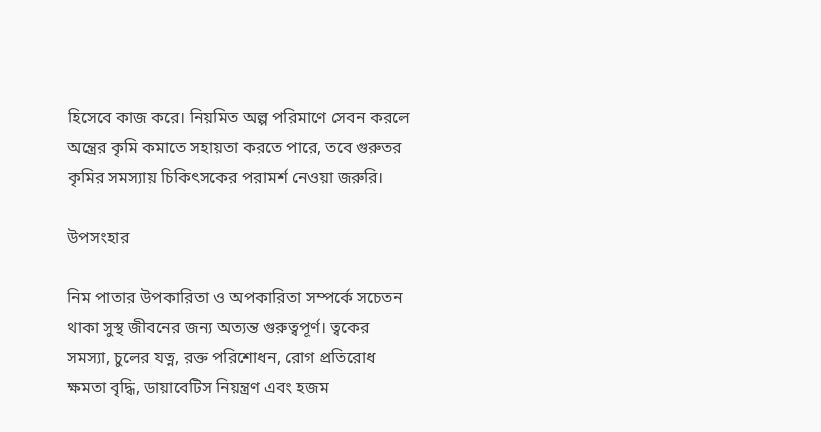হিসেবে কাজ করে। নিয়মিত অল্প পরিমাণে সেবন করলে অন্ত্রের কৃমি কমাতে সহায়তা করতে পারে, তবে গুরুতর কৃমির সমস্যায় চিকিৎসকের পরামর্শ নেওয়া জরুরি।

উপসংহার

নিম পাতার উপকারিতা ও অপকারিতা সম্পর্কে সচেতন থাকা সুস্থ জীবনের জন্য অত্যন্ত গুরুত্বপূর্ণ। ত্বকের সমস্যা, চুলের যত্ন, রক্ত পরিশোধন, রোগ প্রতিরোধ ক্ষমতা বৃদ্ধি, ডায়াবেটিস নিয়ন্ত্রণ এবং হজম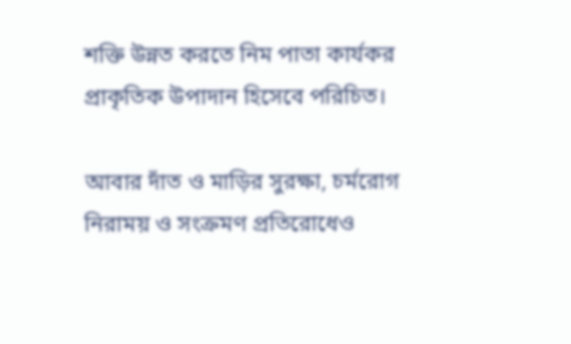শক্তি উন্নত করতে নিম পাতা কার্যকর প্রাকৃতিক উপাদান হিসেবে পরিচিত।

আবার দাঁত ও মাড়ির সুরক্ষা, চর্মরোগ নিরাময় ও সংক্রমণ প্রতিরোধেও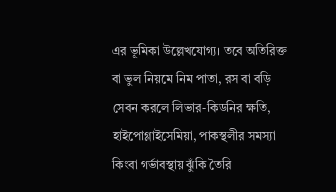এর ভূমিকা উল্লেখযোগ্য। তবে অতিরিক্ত বা ভুল নিয়মে নিম পাতা, রস বা বড়ি সেবন করলে লিভার-কিডনির ক্ষতি, হাইপোগ্লাইসেমিয়া, পাকস্থলীর সমস্যা কিংবা গর্ভাবস্থায় ঝুঁকি তৈরি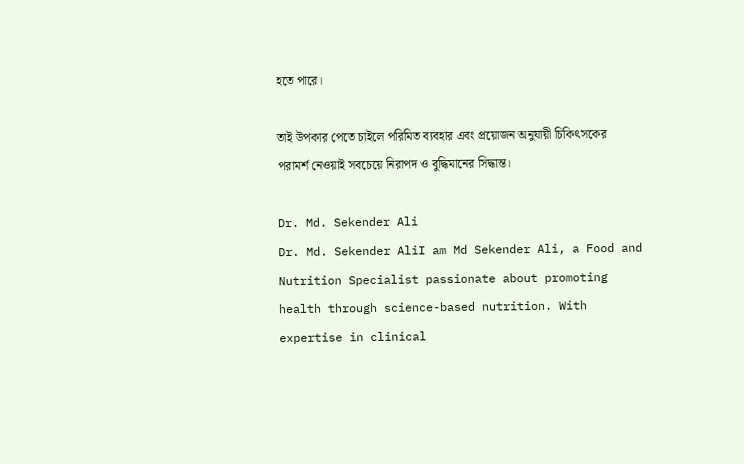হতে পারে।

তাই উপকার পেতে চাইলে পরিমিত ব্যবহার এবং প্রয়োজন অনুযায়ী চিকিৎসকের পরামর্শ নেওয়াই সবচেয়ে নিরাপদ ও বুদ্ধিমানের সিদ্ধান্ত।

Dr. Md. Sekender Ali
Dr. Md. Sekender AliI am Md Sekender Ali, a Food and Nutrition Specialist passionate about promoting health through science-based nutrition. With expertise in clinical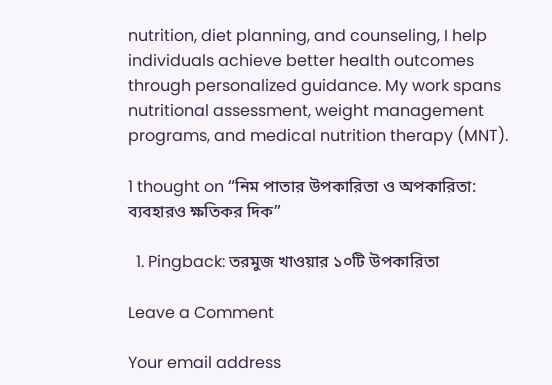nutrition, diet planning, and counseling, I help individuals achieve better health outcomes through personalized guidance. My work spans nutritional assessment, weight management programs, and medical nutrition therapy (MNT).

1 thought on “নিম পাতার উপকারিতা ও অপকারিতা: ব্যবহারও ক্ষতিকর দিক”

  1. Pingback: তরমুজ খাওয়ার ১০টি উপকারিতা

Leave a Comment

Your email address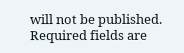will not be published. Required fields are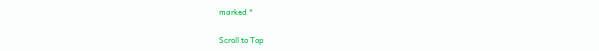marked *

Scroll to Top